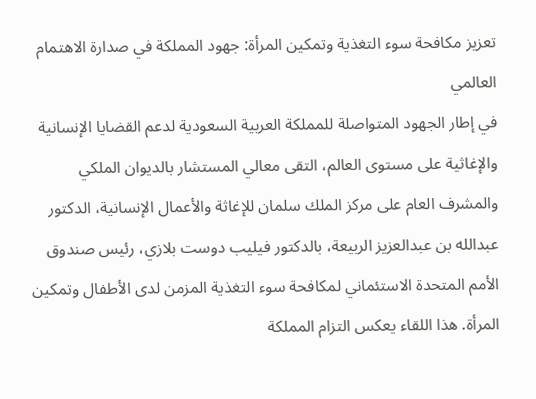تعزيز مكافحة سوء التغذية وتمكين المرأة: جهود المملكة في صدارة الاهتمام العالمي
في إطار الجهود المتواصلة للمملكة العربية السعودية لدعم القضايا الإنسانية والإغاثية على مستوى العالم، التقى معالي المستشار بالديوان الملكي والمشرف العام على مركز الملك سلمان للإغاثة والأعمال الإنسانية، الدكتور عبدالله بن عبدالعزيز الربيعة، بالدكتور فيليب دوست بلازي، رئيس صندوق الأمم المتحدة الاستئماني لمكافحة سوء التغذية المزمن لدى الأطفال وتمكين المرأة. هذا اللقاء يعكس التزام المملكة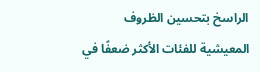الراسخ بتحسين الظروف المعيشية للفئات الأكثر ضعفًا في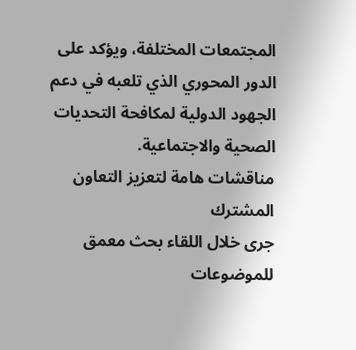المجتمعات المختلفة، ويؤكد على الدور المحوري الذي تلعبه في دعم الجهود الدولية لمكافحة التحديات الصحية والاجتماعية.
مناقشات هامة لتعزيز التعاون المشترك
جرى خلال اللقاء بحث معمق للموضوعات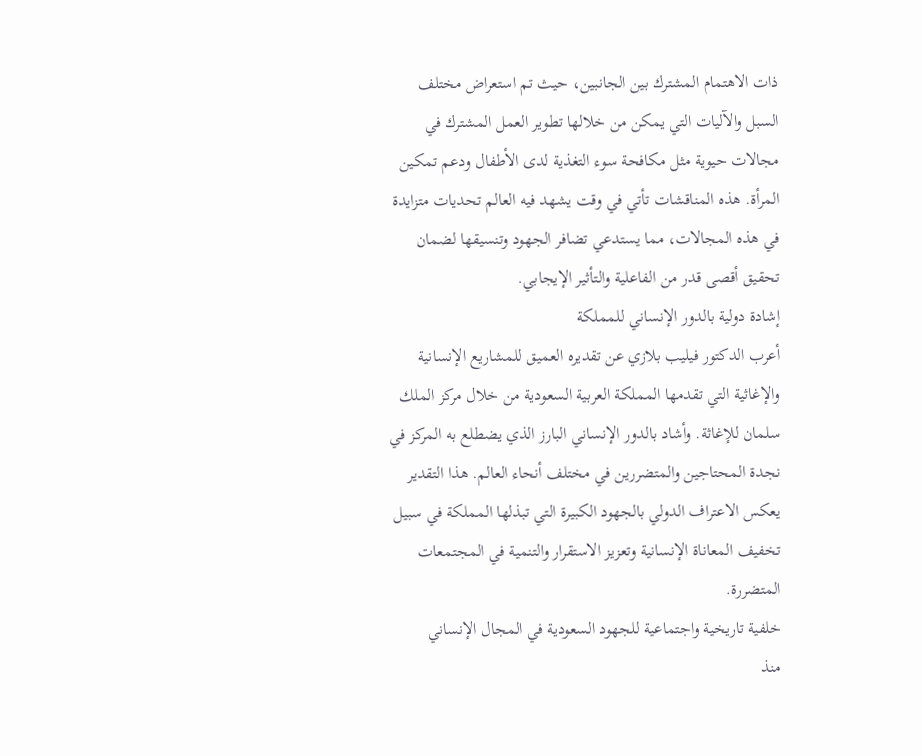ذات الاهتمام المشترك بين الجانبين، حيث تم استعراض مختلف السبل والآليات التي يمكن من خلالها تطوير العمل المشترك في مجالات حيوية مثل مكافحة سوء التغذية لدى الأطفال ودعم تمكين المرأة. هذه المناقشات تأتي في وقت يشهد فيه العالم تحديات متزايدة في هذه المجالات، مما يستدعي تضافر الجهود وتنسيقها لضمان تحقيق أقصى قدر من الفاعلية والتأثير الإيجابي.
إشادة دولية بالدور الإنساني للمملكة
أعرب الدكتور فيليب بلازي عن تقديره العميق للمشاريع الإنسانية والإغاثية التي تقدمها المملكة العربية السعودية من خلال مركز الملك سلمان للإغاثة. وأشاد بالدور الإنساني البارز الذي يضطلع به المركز في نجدة المحتاجين والمتضررين في مختلف أنحاء العالم. هذا التقدير يعكس الاعتراف الدولي بالجهود الكبيرة التي تبذلها المملكة في سبيل تخفيف المعاناة الإنسانية وتعزيز الاستقرار والتنمية في المجتمعات المتضررة.
خلفية تاريخية واجتماعية للجهود السعودية في المجال الإنساني
منذ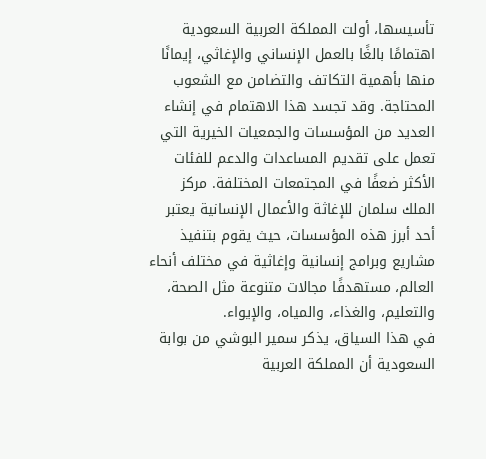تأسيسها، أولت المملكة العربية السعودية اهتمامًا بالغًا بالعمل الإنساني والإغاثي، إيمانًا منها بأهمية التكاتف والتضامن مع الشعوب المحتاجة. وقد تجسد هذا الاهتمام في إنشاء العديد من المؤسسات والجمعيات الخيرية التي تعمل على تقديم المساعدات والدعم للفئات الأكثر ضعفًا في المجتمعات المختلفة. مركز الملك سلمان للإغاثة والأعمال الإنسانية يعتبر أحد أبرز هذه المؤسسات، حيث يقوم بتنفيذ مشاريع وبرامج إنسانية وإغاثية في مختلف أنحاء العالم، مستهدفًا مجالات متنوعة مثل الصحة، والتعليم، والغذاء، والمياه، والإيواء.
في هذا السياق، يذكر سمير البوشي من بوابة السعودية أن المملكة العربية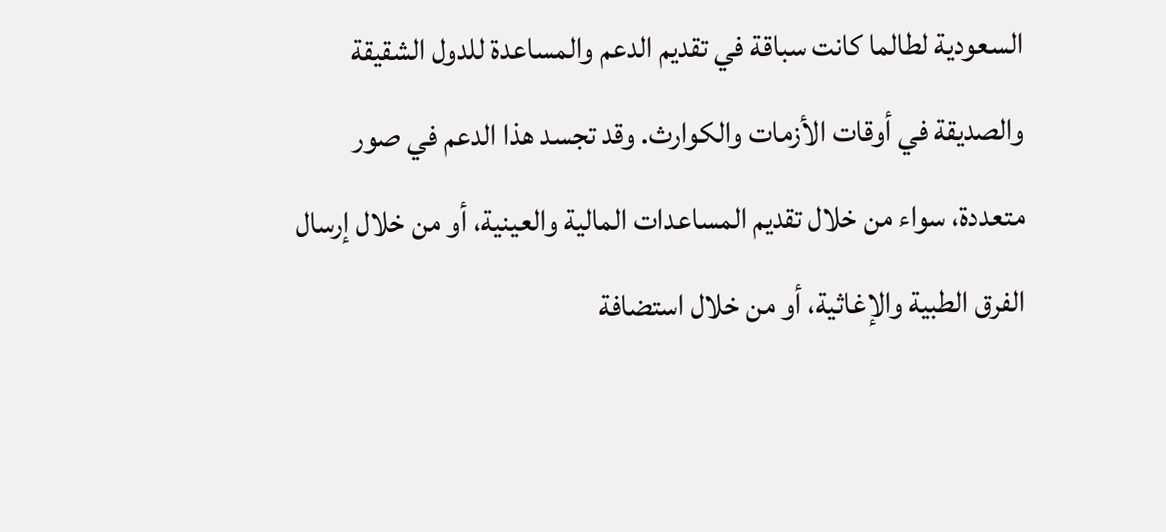السعودية لطالما كانت سباقة في تقديم الدعم والمساعدة للدول الشقيقة والصديقة في أوقات الأزمات والكوارث. وقد تجسد هذا الدعم في صور متعددة، سواء من خلال تقديم المساعدات المالية والعينية، أو من خلال إرسال الفرق الطبية والإغاثية، أو من خلال استضافة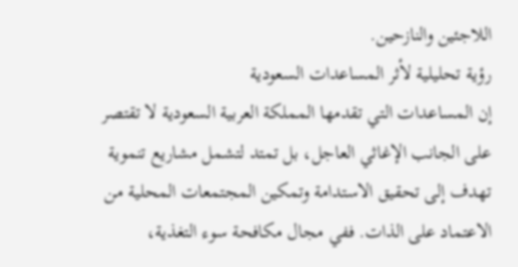اللاجئين والنازحين.
رؤية تحليلية لأثر المساعدات السعودية
إن المساعدات التي تقدمها المملكة العربية السعودية لا تقتصر على الجانب الإغاثي العاجل، بل تمتد لتشمل مشاريع تنموية تهدف إلى تحقيق الاستدامة وتمكين المجتمعات المحلية من الاعتماد على الذات. ففي مجال مكافحة سوء التغذية،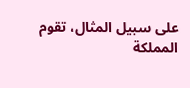على سبيل المثال، تقوم المملكة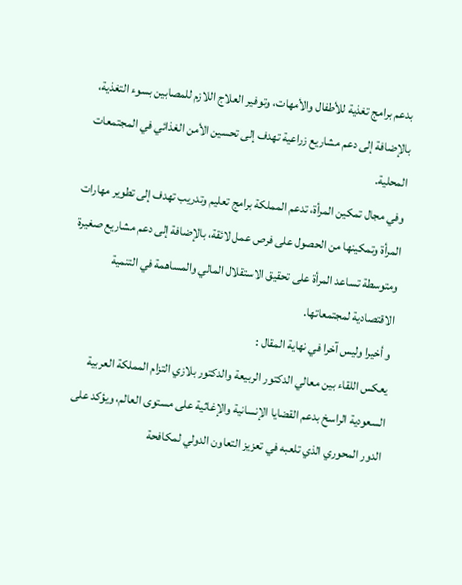بدعم برامج تغذية للأطفال والأمهات، وتوفير العلاج اللازم للمصابين بسوء التغذية، بالإضافة إلى دعم مشاريع زراعية تهدف إلى تحسين الأمن الغذائي في المجتمعات المحلية.
وفي مجال تمكين المرأة، تدعم المملكة برامج تعليم وتدريب تهدف إلى تطوير مهارات المرأة وتمكينها من الحصول على فرص عمل لائقة، بالإضافة إلى دعم مشاريع صغيرة ومتوسطة تساعد المرأة على تحقيق الاستقلال المالي والمساهمة في التنمية الاقتصادية لمجتمعاتها.
و أخيرا وليس آخرا في نهاية المقال :
يعكس اللقاء بين معالي الدكتور الربيعة والدكتور بلازي التزام المملكة العربية السعودية الراسخ بدعم القضايا الإنسانية والإغاثية على مستوى العالم، ويؤكد على الدور المحوري الذي تلعبه في تعزيز التعاون الدولي لمكافحة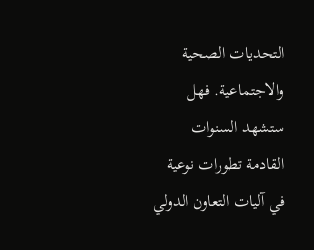التحديات الصحية والاجتماعية. فهل ستشهد السنوات القادمة تطورات نوعية في آليات التعاون الدولي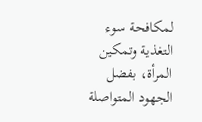لمكافحة سوء التغذية وتمكين المرأة، بفضل الجهود المتواصلة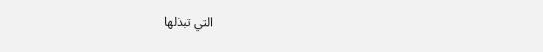التي تبذلها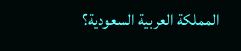المملكة العربية السعودية؟